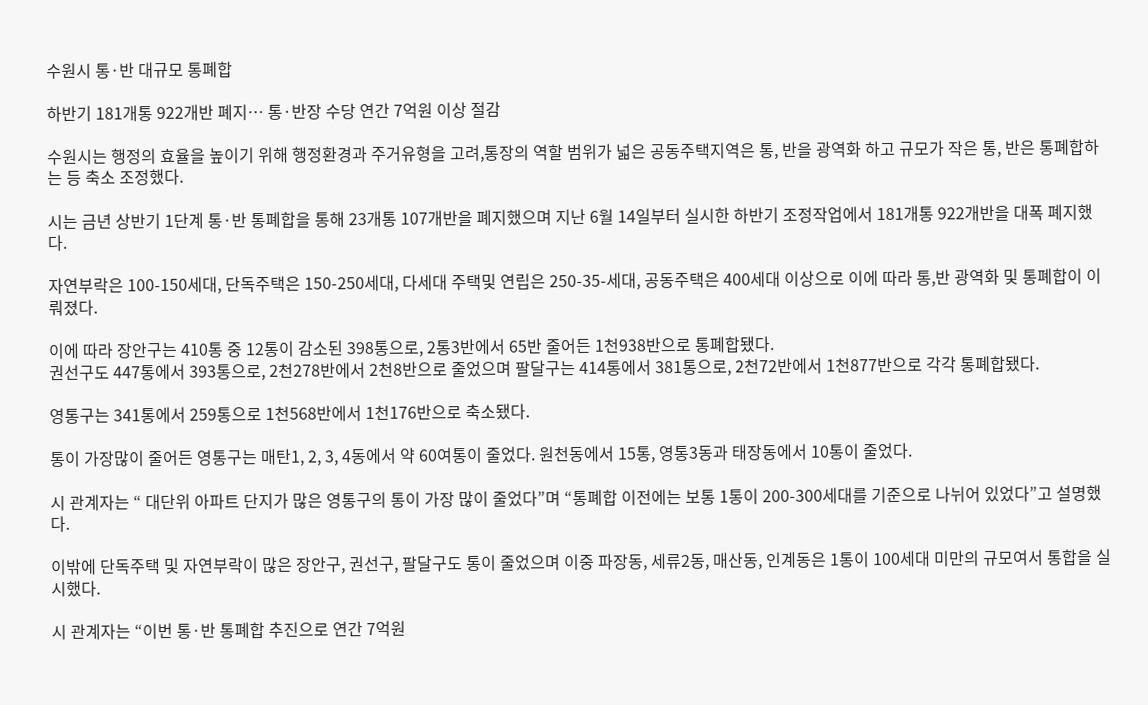수원시 통·반 대규모 통폐합

하반기 181개통 922개반 폐지… 통·반장 수당 연간 7억원 이상 절감

수원시는 행정의 효율을 높이기 위해 행정환경과 주거유형을 고려,통장의 역할 범위가 넓은 공동주택지역은 통, 반을 광역화 하고 규모가 작은 통, 반은 통폐합하는 등 축소 조정했다.

시는 금년 상반기 1단계 통·반 통폐합을 통해 23개통 107개반을 폐지했으며 지난 6월 14일부터 실시한 하반기 조정작업에서 181개통 922개반을 대폭 폐지했다.

자연부락은 100-150세대, 단독주택은 150-250세대, 다세대 주택및 연립은 250-35-세대, 공동주택은 400세대 이상으로 이에 따라 통,반 광역화 및 통폐합이 이뤄졌다.

이에 따라 장안구는 410통 중 12통이 감소된 398통으로, 2통3반에서 65반 줄어든 1천938반으로 통폐합됐다.
권선구도 447통에서 393통으로, 2천278반에서 2천8반으로 줄었으며 팔달구는 414통에서 381통으로, 2천72반에서 1천877반으로 각각 통폐합됐다.

영통구는 341통에서 259통으로 1천568반에서 1천176반으로 축소됐다.

통이 가장많이 줄어든 영통구는 매탄1, 2, 3, 4동에서 약 60여통이 줄었다. 원천동에서 15통, 영통3동과 태장동에서 10통이 줄었다.

시 관계자는 “ 대단위 아파트 단지가 많은 영통구의 통이 가장 많이 줄었다”며 “통폐합 이전에는 보통 1통이 200-300세대를 기준으로 나뉘어 있었다”고 설명했다.

이밖에 단독주택 및 자연부락이 많은 장안구, 권선구, 팔달구도 통이 줄었으며 이중 파장동, 세류2동, 매산동, 인계동은 1통이 100세대 미만의 규모여서 통합을 실시했다.

시 관계자는 “이번 통·반 통폐합 추진으로 연간 7억원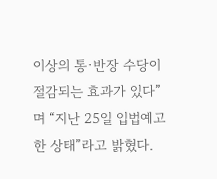이상의 통·반장 수당이 절감되는 효과가 있다”며 “지난 25일 입법예고한 상태”라고 밝혔다.